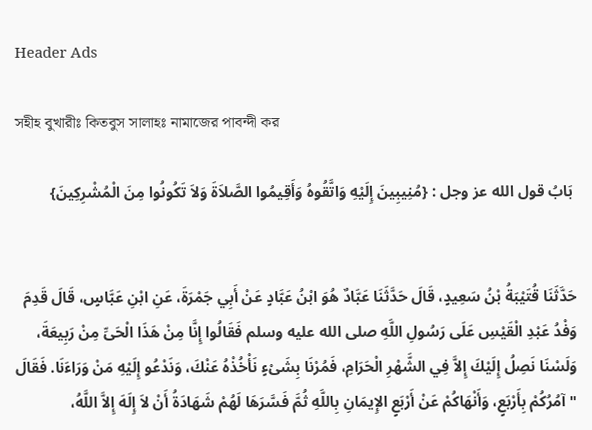Header Ads

সহীহ বুখারীঃ কিতবুস সালাহঃ নামাজের পাবন্দী কর

 بَابُ قول الله عز وجل : {مُنِيبِينَ إِلَيْهِ وَاتَّقُوهُ وَأَقِيمُوا الصَّلاَةَ وَلاَ تَكُونُوا مِنَ الْمُشْرِكِينَ}


حَدَّثَنَا قُتَيْبَةُ بْنُ سَعِيدٍ، قَالَ حَدَّثَنَا عَبَّادٌ هُوَ ابْنُ عَبَّادٍ عَنْ أَبِي جَمْرَةَ، عَنِ ابْنِ عَبَّاسٍ، قَالَ قَدِمَ وَفْدُ عَبْدِ الْقَيْسِ عَلَى رَسُولِ اللَّهِ صلى الله عليه وسلم فَقَالُوا إِنَّا مِنْ هَذَا الْحَىِّ مِنْ رَبِيعَةَ، وَلَسْنَا نَصِلُ إِلَيْكَ إِلاَّ فِي الشَّهْرِ الْحَرَامِ، فَمُرْنَا بِشَىْءٍ نَأْخُذْهُ عَنْكَ، وَنَدْعُو إِلَيْهِ مَنْ وَرَاءَنَا. فَقَالَ  " آمُرُكُمْ بِأَرْبَعٍ، وَأَنْهَاكُمْ عَنْ أَرْبَعٍ الإِيمَانِ بِاللَّهِ ثُمَّ فَسَّرَهَا لَهُمْ شَهَادَةُ أَنْ لاَ إِلَهَ إِلاَّ اللَّهُ،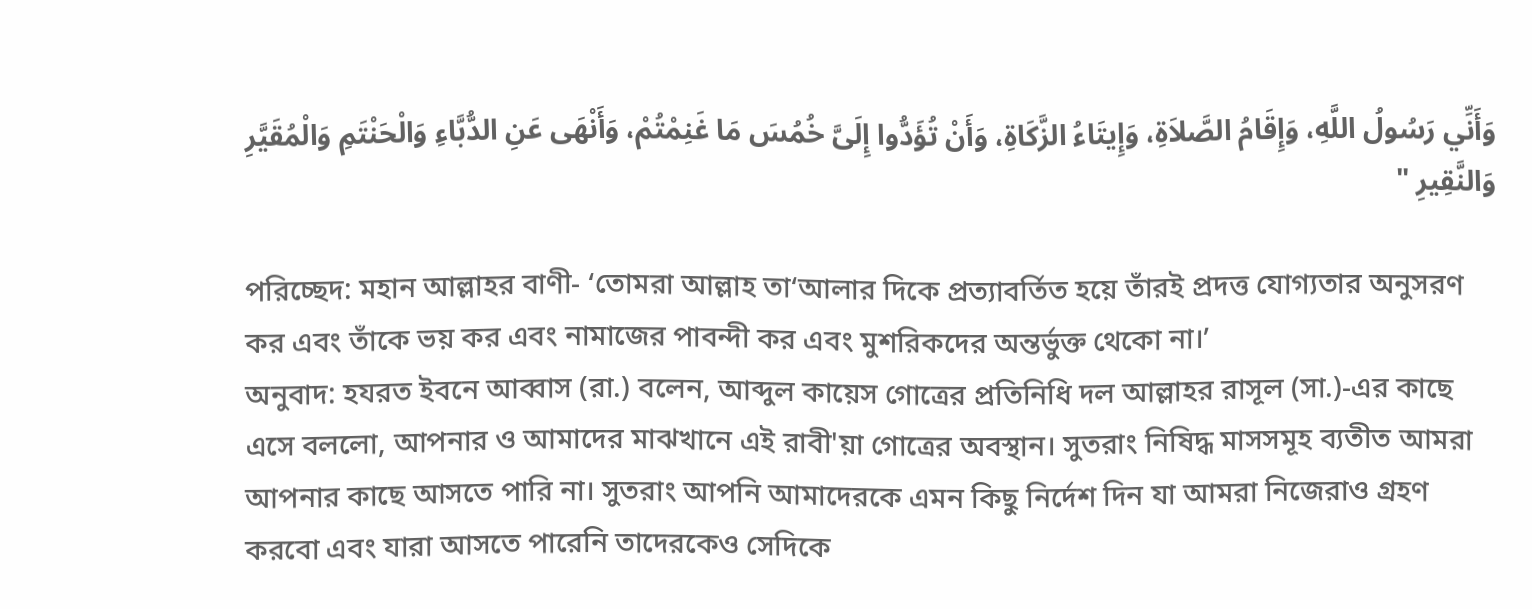وَأَنِّي رَسُولُ اللَّهِ، وَإِقَامُ الصَّلاَةِ، وَإِيتَاءُ الزَّكَاةِ، وَأَنْ تُؤَدُّوا إِلَىَّ خُمُسَ مَا غَنِمْتُمْ، وَأَنْهَى عَنِ الدُّبَّاءِ وَالْحَنْتَمِ وَالْمُقَيَّرِ وَالنَّقِيرِ "

পরিচ্ছেদ: মহান আল্লাহর বাণী- ‘তোমরা আল্লাহ তা‘আলার দিকে প্রত্যাবর্তিত হয়ে তাঁরই প্রদত্ত যোগ্যতার অনুসরণ কর এবং তাঁকে ভয় কর এবং নামাজের পাবন্দী কর এবং মুশরিকদের অন্তর্ভুক্ত থেকো না।’
অনুবাদ: হযরত ইবনে আব্বাস (রা.) বলেন, আব্দুল কায়েস গোত্রের প্রতিনিধি দল আল্লাহর রাসূল (সা.)-এর কাছে এসে বললো, আপনার ও আমাদের মাঝখানে এই রাবী'য়া গোত্রের অবস্থান। সুতরাং নিষিদ্ধ মাসসমূহ ব্যতীত আমরা আপনার কাছে আসতে পারি না। সুতরাং আপনি আমাদেরকে এমন কিছু নির্দেশ দিন যা আমরা নিজেরাও গ্রহণ করবো এবং যারা আসতে পারেনি তাদেরকেও সেদিকে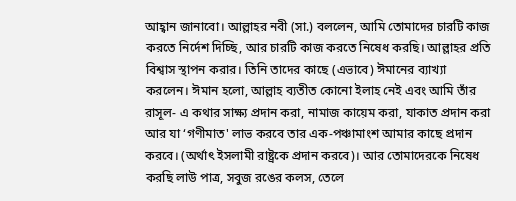আহ্বান জানাবো। আল্লাহর নবী (সা.) বললেন, আমি তোমাদের চারটি কাজ করতে নির্দেশ দিচ্ছি, আর চারটি কাজ করতে নিষেধ করছি। আল্লাহর প্রতি বিশ্বাস স্থাপন করার। তিনি তাদের কাছে (এভাবে) ঈমানের ব্যাখ্যা করলেন। ঈমান হলো, আল্লাহ ব্যতীত কোনো ইলাহ নেই এবং আমি তাঁর রাসূল- এ কথার সাক্ষ্য প্রদান করা, নামাজ কায়েম করা, যাকাত প্রদান করা আর যা ‘গণীমাত' লাভ করবে তার এক-পঞ্চামাংশ আমার কাছে প্রদান করবে। (অর্থাৎ ইসলামী রাষ্ট্রকে প্রদান করবে)। আর তোমাদেরকে নিষেধ করছি লাউ পাত্র, সবুজ রঙের কলস, তেলে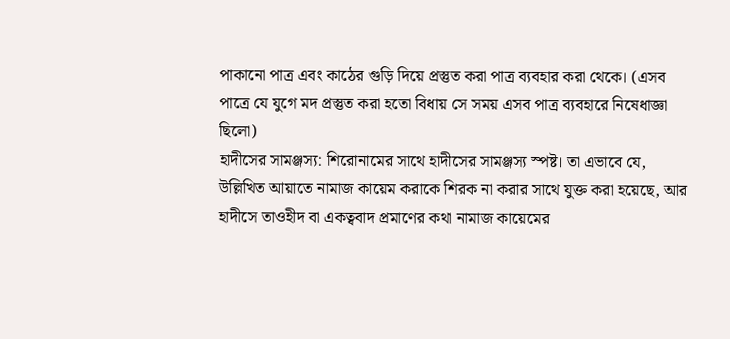পাকানো পাত্র এবং কাঠের গুড়ি দিয়ে প্রস্তুত করা পাত্র ব্যবহার করা থেকে। (এসব পাত্রে যে যুগে মদ প্রস্তুত করা হতো বিধায় সে সময় এসব পাত্র ব্যবহারে নিষেধাজ্ঞা ছিলো)
হাদীসের সামঞ্জস্য: শিরোনামের সাথে হাদীসের সামঞ্জস্য স্পষ্ট। তা এভাবে যে, উল্লিখিত আয়াতে নামাজ কায়েম করাকে শিরক না করার সাথে যুক্ত করা হয়েছে, আর হাদীসে তাওহীদ বা একত্ববাদ প্রমাণের কথা নামাজ কায়েমের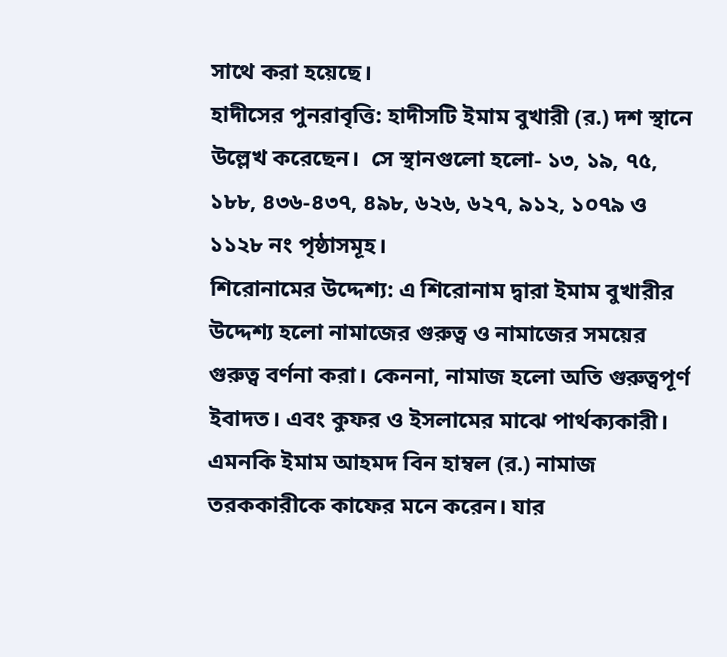সাথে করা হয়েছে।
হাদীসের পুনরাবৃত্তি: হাদীসটি ইমাম বুখারী (র.) দশ স্থানে উল্লেখ করেছেন।  সে স্থানগুলো হলো- ১৩, ১৯, ৭৫, ১৮৮, ৪৩৬-৪৩৭, ৪৯৮, ৬২৬, ৬২৭, ৯১২, ১০৭৯ ও ১১২৮ নং পৃষ্ঠাসমূহ।
শিরোনামের উদ্দেশ্য: এ শিরোনাম দ্বারা ইমাম বুখারীর উদ্দেশ্য হলো নামাজের গুরুত্ব ও নামাজের সময়ের গুরুত্ব বর্ণনা করা। কেননা, নামাজ হলো অতি গুরুত্বপূর্ণ ইবাদত। এবং কুফর ও ইসলামের মাঝে পার্থক্যকারী। এমনকি ইমাম আহমদ বিন হাম্বল (র.) নামাজ তরককারীকে কাফের মনে করেন। যার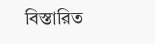বিস্তারিত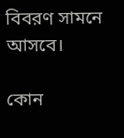বিবরণ সামনে আসবে।

কোন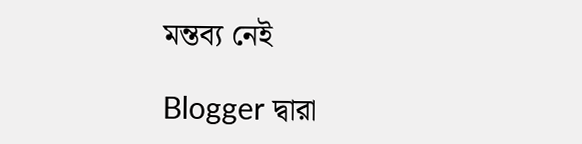মন্তব্য নেই

Blogger দ্বারা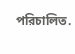পরিচালিত.